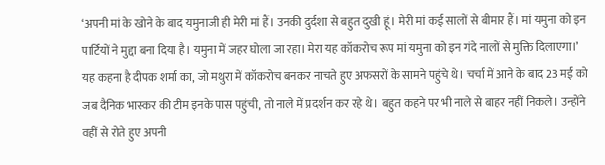‘अपनी मां के खोने के बाद यमुनाजी ही मेरी मां हैं। उनकी दुर्दशा से बहुत दुखी हूं। मेरी मां कई सालों से बीमार हैं। मां यमुना को इन पार्टियों ने मुद्दा बना दिया है। यमुना में जहर घोला जा रहा। मेरा यह कॉकरोच रूप मां यमुना को इन गंदे नालों से मुक्ति दिलाएगा।’ यह कहना है दीपक शर्मा का, जो मथुरा में कॉकरोच बनकर नाचते हुए अफसरों के सामने पहुंचे थे। चर्चा में आने के बाद 23 मई को जब दैनिक भास्कर की टीम इनके पास पहुंची, तो नाले में प्रदर्शन कर रहे थे। बहुत कहने पर भी नाले से बाहर नहीं निकले। उन्होंने वहीं से रोते हुए अपनी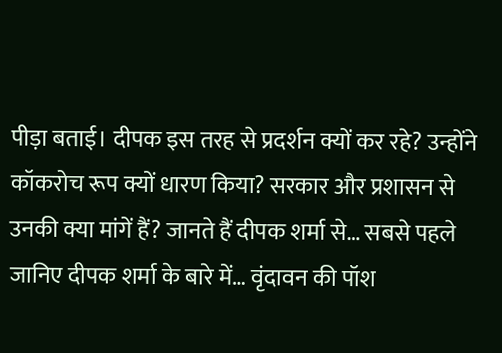पीड़ा बताई। दीपक इस तरह से प्रदर्शन क्यों कर रहे? उन्होंने कॉकरोच रूप क्यों धारण किया? सरकार और प्रशासन से उनकी क्या मांगें हैं? जानते हैं दीपक शर्मा से… सबसे पहले जानिए दीपक शर्मा के बारे में… वृंदावन की पॉश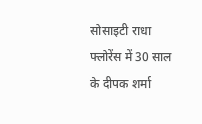सोसाइटी राधा फ्लोरेंस में 30 साल के दीपक शर्मा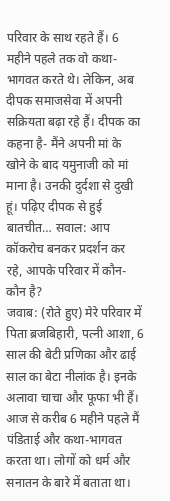परिवार के साथ रहते हैं। 6 महीने पहले तक वो कथा-भागवत करते थे। लेकिन, अब दीपक समाजसेवा में अपनी सक्रियता बढ़ा रहे हैं। दीपक का कहना है- मैंने अपनी मां के खोने के बाद यमुनाजी को मां माना है। उनकी दुर्दशा से दुखी हूं। पढ़िए दीपक से हुई बातचीत… सवाल: आप कॉकरोच बनकर प्रदर्शन कर रहे, आपके परिवार में कौन-कौन है?
जवाब: (रोते हुए) मेरे परिवार में पिता ब्रजबिहारी, पत्नी आशा, 6 साल की बेटी प्रणिका और ढाई साल का बेटा नीलांक है। इनके अलावा चाचा और फूफा भी हैं। आज से करीब 6 महीने पहले मैं पंडिताई और कथा-भागवत करता था। लोगों को धर्म और सनातन के बारे में बताता था।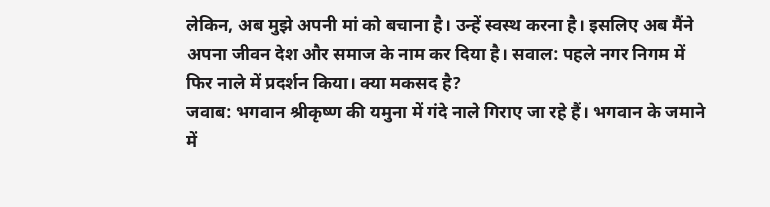लेकिन, अब मुझे अपनी मां को बचाना है। उन्हें स्वस्थ करना है। इसलिए अब मैंने अपना जीवन देश और समाज के नाम कर दिया है। सवाल: पहले नगर निगम में फिर नाले में प्रदर्शन किया। क्या मकसद है?
जवाब: भगवान श्रीकृष्ण की यमुना में गंदे नाले गिराए जा रहे हैं। भगवान के जमाने में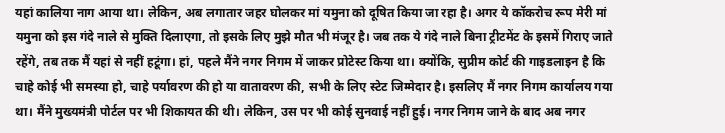यहां कालिया नाग आया था। लेकिन, अब लगातार जहर घोलकर मां यमुना को दूषित किया जा रहा है। अगर ये कॉकरोच रूप मेरी मां यमुना को इस गंदे नाले से मुक्ति दिलाएगा, तो इसके लिए मुझे मौत भी मंजूर है। जब तक ये गंदे नाले बिना ट्रीटमेंट के इसमें गिराए जाते रहेंगे, तब तक मैं यहां से नहीं हटूंगा। हां, पहले मैंने नगर निगम में जाकर प्रोटेस्ट किया था। क्योंकि, सुप्रीम कोर्ट की गाइडलाइन है कि चाहे कोई भी समस्या हो, चाहे पर्यावरण की हो या वातावरण की, सभी के लिए स्टेट जिम्मेदार है। इसलिए मैं नगर निगम कार्यालय गया था। मैंने मुख्यमंत्री पोर्टल पर भी शिकायत की थी। लेकिन, उस पर भी कोई सुनवाई नहीं हुई। नगर निगम जाने के बाद अब नगर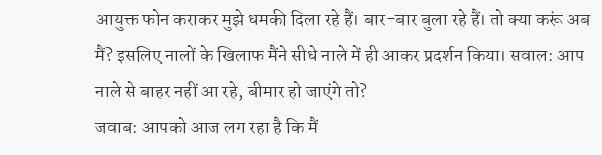आयुक्त फोन कराकर मुझे धमकी दिला रहे हैं। बार-बार बुला रहे हैं। तो क्या करूं अब मैं? इसलिए नालों के खिलाफ मैंने सीधे नाले में ही आकर प्रदर्शन किया। सवाल: आप नाले से बाहर नहीं आ रहे, बीमार हो जाएंगे तो?
जवाब: आपको आज लग रहा है कि मैं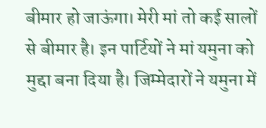बीमार हो जाऊंगा। मेरी मां तो कई सालों से बीमार है। इन पार्टियों ने मां यमुना को मुद्दा बना दिया है। जिम्मेदारों ने यमुना में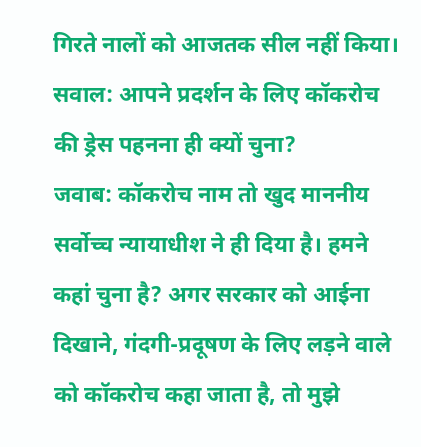गिरते नालों को आजतक सील नहीं किया। सवाल: आपने प्रदर्शन के लिए कॉकरोच की ड्रेस पहनना ही क्यों चुना?
जवाब: कॉकरोच नाम तो खुद माननीय सर्वोच्च न्यायाधीश ने ही दिया है। हमने कहां चुना है? अगर सरकार को आईना दिखाने, गंदगी-प्रदूषण के लिए लड़ने वाले को कॉकरोच कहा जाता है, तो मुझे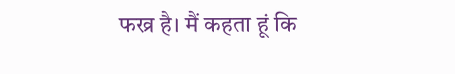फख्र है। मैं कहता हूं कि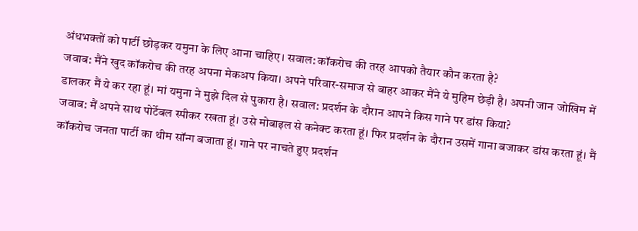अंधभक्तों को पार्टी छोड़कर यमुना के लिए आना चाहिए। सवाल: कॉकरोच की तरह आपको तैयार कौन करता है?
जवाब: मैंने खुद कॉकरोच की तरह अपना मेकअप किया। अपने परिवार-समाज से बाहर आकर मैंने ये मुहिम छेड़ी है। अपनी जान जोखिम में डालकर मैं ये कर रहा हूं। मां यमुना ने मुझे दिल से पुकारा है। सवाल: प्रदर्शन के दौरान आपने किस गाने पर डांस किया?
जवाब: मैं अपने साथ पोर्टेबल स्पीकर रखता हूं। उसे मोबाइल से कनेक्ट करता हूं। फिर प्रदर्शन के दौरान उसमें गाना बजाकर डांस करता हूं। मैं कॉकरोच जनता पार्टी का थीम सॉन्ग बजाता हूं। गाने पर नाचते हुए प्रदर्शन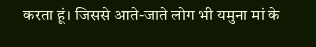करता हूं। जिससे आते-जाते लोग भी यमुना मां के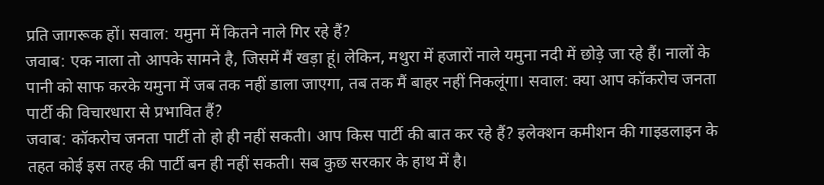प्रति जागरूक हों। सवाल: यमुना में कितने नाले गिर रहे हैं?
जवाब: एक नाला तो आपके सामने है, जिसमें मैं खड़ा हूं। लेकिन, मथुरा में हजारों नाले यमुना नदी में छोड़े जा रहे हैं। नालों के पानी को साफ करके यमुना में जब तक नहीं डाला जाएगा, तब तक मैं बाहर नहीं निकलूंगा। सवाल: क्या आप कॉकरोच जनता पार्टी की विचारधारा से प्रभावित हैं?
जवाब: कॉकरोच जनता पार्टी तो हो ही नहीं सकती। आप किस पार्टी की बात कर रहे हैं? इलेक्शन कमीशन की गाइडलाइन के तहत कोई इस तरह की पार्टी बन ही नहीं सकती। सब कुछ सरकार के हाथ में है।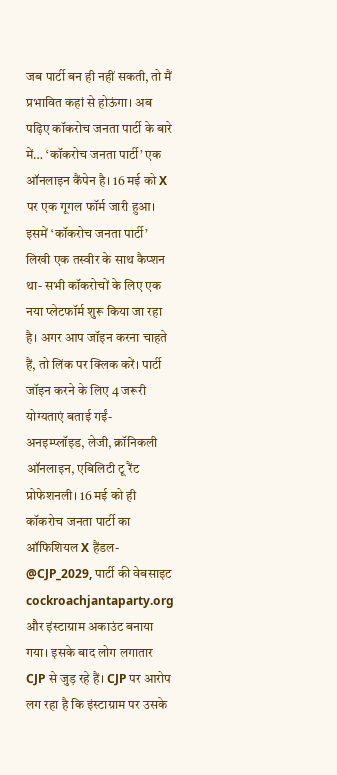जब पार्टी बन ही नहीं सकती, तो मैं प्रभावित कहां से होऊंगा। अब पढ़िए कॉकरोच जनता पार्टी के बारे में… ‘कॉकरोच जनता पार्टी’ एक ऑनलाइन कैंपेन है। 16 मई को X पर एक गूगल फॉर्म जारी हुआ। इसमें ‘कॉकरोच जनता पार्टी’ लिखी एक तस्वीर के साथ कैप्शन था- सभी कॉकरोचों के लिए एक नया प्लेटफॉर्म शुरू किया जा रहा है। अगर आप जॉइन करना चाहते हैं, तो लिंक पर क्लिक करें। पार्टी जॉइन करने के लिए 4 जरूरी योग्यताएं बताई गईं- अनइम्प्लॉइड, लेजी, क्रॉनिकली ऑनलाइन, एबिलिटी टू रैंट प्रोफेशनली। 16 मई को ही कॉकरोच जनता पार्टी का ऑफिशियल X हैंडल- @CJP_2029, पार्टी की वेबसाइट cockroachjantaparty.org और इंस्टाग्राम अकाउंट बनाया गया। इसके बाद लोग लगातार CJP से जुड़ रहे हैं। CJP पर आरोप लग रहा है कि इंस्टाग्राम पर उसके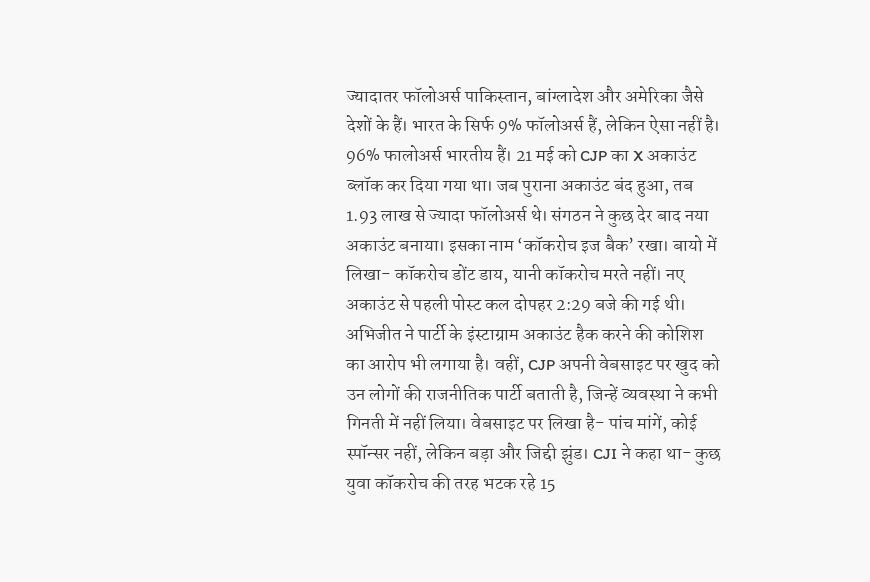ज्यादातर फॉलोअर्स पाकिस्तान, बांग्लादेश और अमेरिका जैसे देशों के हैं। भारत के सिर्फ 9% फॉलोअर्स हैं, लेकिन ऐसा नहीं है। 96% फालोअर्स भारतीय हैं। 21 मई को CJP का X अकाउंट ब्लॉक कर दिया गया था। जब पुराना अकाउंट बंद हुआ, तब 1.93 लाख से ज्यादा फॉलोअर्स थे। संगठन ने कुछ देर बाद नया अकाउंट बनाया। इसका नाम ‘कॉकरोच इज बैक’ रखा। बायो में लिखा- कॉकरोच डोंट डाय, यानी कॉकरोच मरते नहीं। नए अकाउंट से पहली पोस्ट कल दोपहर 2:29 बजे की गई थी। अभिजीत ने पार्टी के इंस्टाग्राम अकाउंट हैक करने की कोशिश का आरोप भी लगाया है। वहीं, CJP अपनी वेबसाइट पर खुद को उन लोगों की राजनीतिक पार्टी बताती है, जिन्हें व्यवस्था ने कभी गिनती में नहीं लिया। वेबसाइट पर लिखा है- पांच मांगें, कोई स्पॉन्सर नहीं, लेकिन बड़ा और जिद्दी झुंड। CJI ने कहा था- कुछ युवा कॉकरोच की तरह भटक रहे 15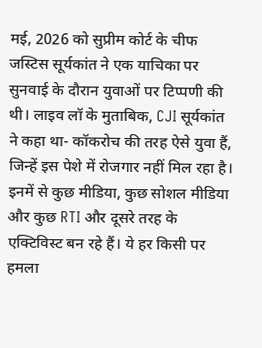मई, 2026 को सुप्रीम कोर्ट के चीफ जस्टिस सूर्यकांत ने एक याचिका पर सुनवाई के दौरान युवाओं पर टिप्पणी की थी। लाइव लॉ के मुताबिक, CJI सूर्यकांत ने कहा था- कॉकरोच की तरह ऐसे युवा हैं, जिन्हें इस पेशे में रोजगार नहीं मिल रहा है। इनमें से कुछ मीडिया, कुछ सोशल मीडिया और कुछ RTI और दूसरे तरह के एक्टिविस्ट बन रहे हैं। ये हर किसी पर हमला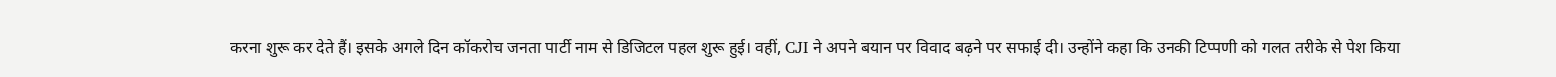करना शुरू कर देते हैं। इसके अगले दिन कॉकरोच जनता पार्टी नाम से डिजिटल पहल शुरू हुई। वहीं, CJI ने अपने बयान पर विवाद बढ़ने पर सफाई दी। उन्होंने कहा कि उनकी टिप्पणी को गलत तरीके से पेश किया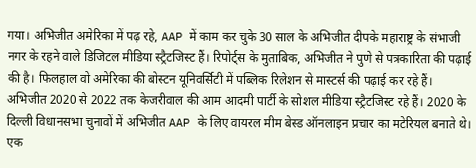गया। अभिजीत अमेरिका में पढ़ रहे, AAP में काम कर चुके 30 साल के अभिजीत दीपके महाराष्ट्र के संभाजी नगर के रहने वाले डिजिटल मीडिया स्ट्रैटजिस्ट हैं। रिपोर्ट्स के मुताबिक, अभिजीत ने पुणे से पत्रकारिता की पढ़ाई की है। फिलहाल वो अमेरिका की बोस्टन यूनिवर्सिटी में पब्लिक रिलेशन से मास्टर्स की पढ़ाई कर रहे हैं। अभिजीत 2020 से 2022 तक केजरीवाल की आम आदमी पार्टी के सोशल मीडिया स्ट्रैटजिस्ट रहे हैं। 2020 के दिल्ली विधानसभा चुनावों में अभिजीत AAP के लिए वायरल मीम बेस्ड ऑनलाइन प्रचार का मटेरियल बनाते थे। एक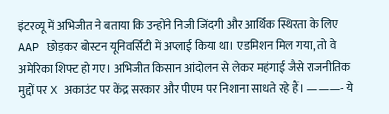इंटरव्यू में अभिजीत ने बताया कि उन्होंने निजी जिंदगी और आर्थिक स्थिरता के लिए AAP छोड़कर बोस्टन यूनिवर्सिटी में अप्लाई किया था। एडमिशन मिल गया, तो वे अमेरिका शिफ्ट हो गए। अभिजीत किसान आंदोलन से लेकर महंगाई जैसे राजनीतिक मुद्दों पर X अकाउंट पर केंद्र सरकार और पीएम पर निशाना साधते रहे हैं। ———- ये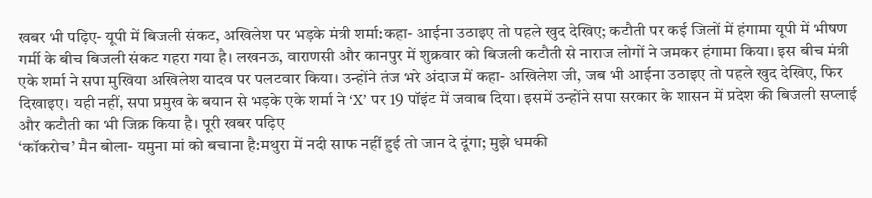खबर भी पढ़िए- यूपी में बिजली संकट, अखिलेश पर भड़के मंत्री शर्मा:कहा- आईना उठाइए तो पहले खुद देखिए; कटौती पर कई जिलों में हंगामा यूपी में भीषण गर्मी के बीच बिजली संकट गहरा गया है। लखनऊ, वाराणसी और कानपुर में शुक्रवार को बिजली कटौती से नाराज लोगों ने जमकर हंगामा किया। इस बीच मंत्री एके शर्मा ने सपा मुखिया अखिलेश यादव पर पलटवार किया। उन्होंने तंज भरे अंदाज में कहा- अखिलेश जी, जब भी आईना उठाइए तो पहले खुद देखिए, फिर दिखाइए। यही नहीं, सपा प्रमुख के बयान से भड़के एके शर्मा ने ‘X’ पर 19 पॉइंट में जवाब दिया। इसमें उन्होंने सपा सरकार के शासन में प्रदेश की बिजली सप्लाई और कटौती का भी जिक्र किया है। पूरी खबर पढ़िए
‘कॉकरोच’ मैन बोला- यमुना मां को बचाना है:मथुरा में नदी साफ नहीं हुई तो जान दे दूंगा; मुझे धमकी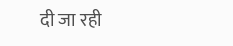दी जा रही